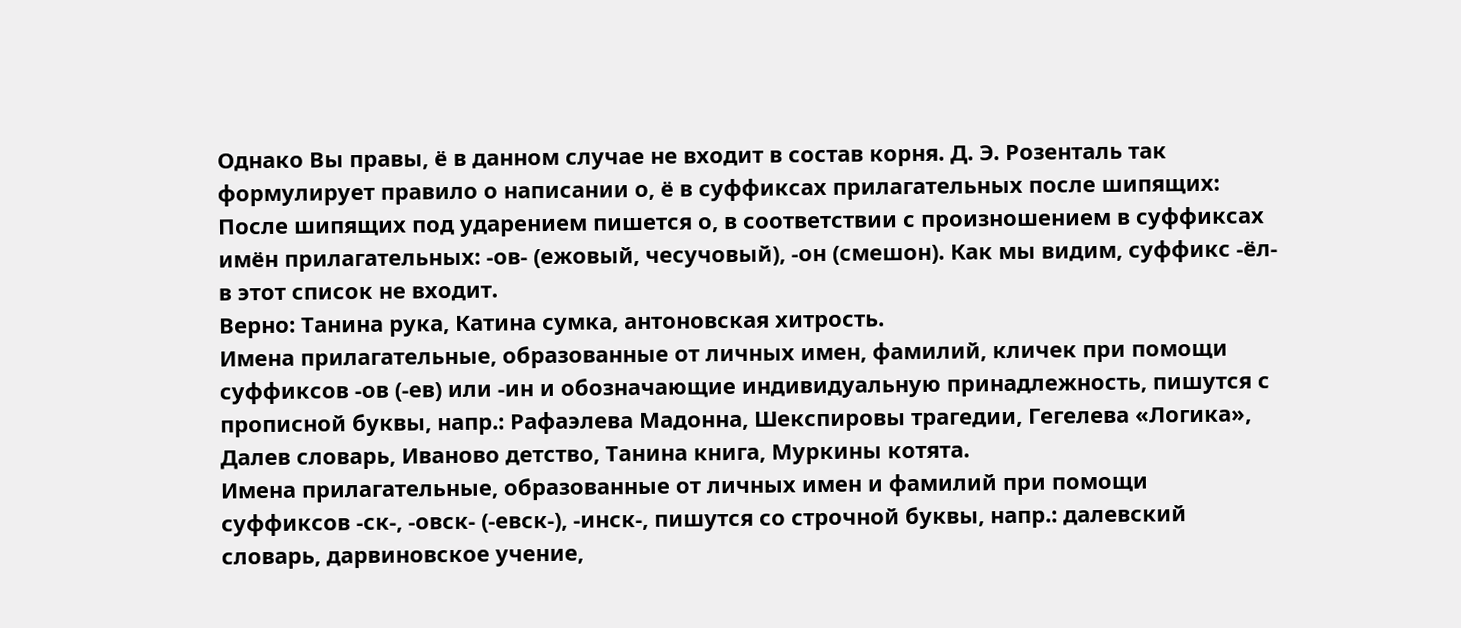Однако Вы правы, ё в данном случае не входит в состав корня. Д. Э. Розенталь так формулирует правило о написании о, ё в суффиксах прилагательных после шипящих: После шипящих под ударением пишется о, в соответствии с произношением в суффиксах имён прилагательных: -ов- (ежовый, чесучовый), -он (смешон). Как мы видим, суффикс -ёл- в этот список не входит.
Верно: Танина рука, Катина сумка, антоновская хитрость.
Имена прилагательные, образованные от личных имен, фамилий, кличек при помощи суффиксов -ов (-ев) или -ин и обозначающие индивидуальную принадлежность, пишутся с прописной буквы, напр.: Рафаэлева Мадонна, Шекспировы трагедии, Гегелева «Логика», Далев словарь, Иваново детство, Танина книга, Муркины котята.
Имена прилагательные, образованные от личных имен и фамилий при помощи суффиксов -ск-, -овск- (-евск-), -инск-, пишутся со строчной буквы, напр.: далевский словарь, дарвиновское учение,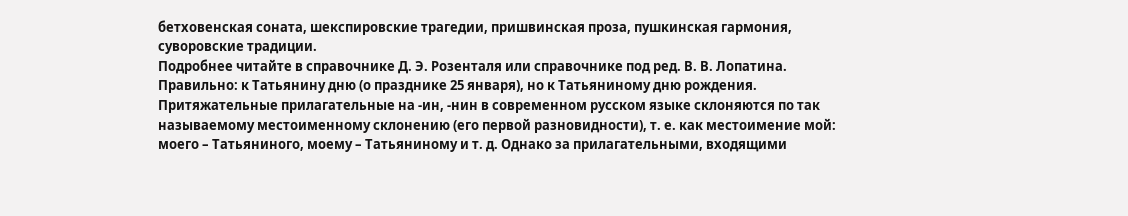бетховенская соната, шекспировские трагедии, пришвинская проза, пушкинская гармония, суворовские традиции.
Подробнее читайте в справочнике Д. Э. Розенталя или справочнике под ред. В. В. Лопатина.
Правильно: к Татьянину дню (о празднике 25 января), но к Татьяниному дню рождения.
Притяжательные прилагательные на -ин, -нин в современном русском языке склоняются по так называемому местоименному склонению (его первой разновидности), т. е. как местоимение мой: моего – Татьяниного, моему – Татьяниному и т. д. Однако за прилагательными, входящими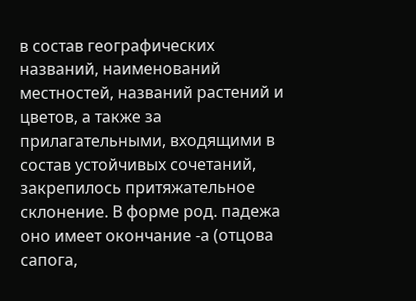в состав географических названий, наименований местностей, названий растений и цветов, а также за прилагательными, входящими в состав устойчивых сочетаний, закрепилось притяжательное склонение. В форме род. падежа оно имеет окончание -а (отцова сапога,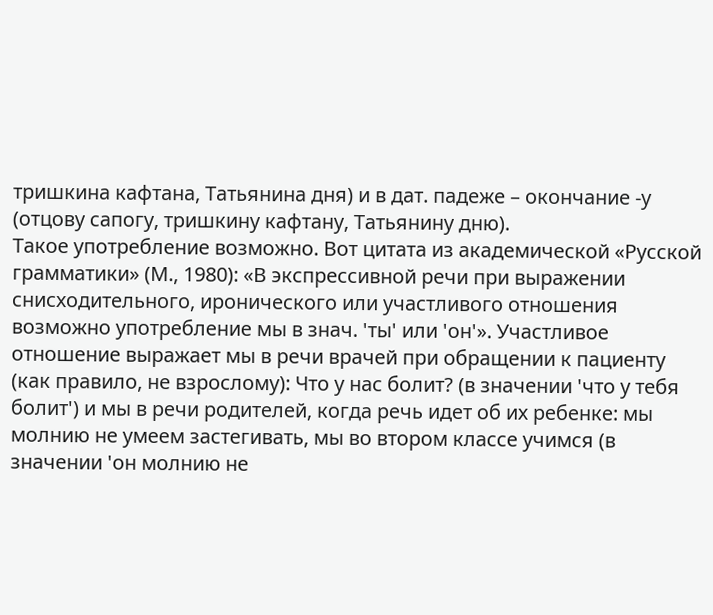тришкина кафтана, Татьянина дня) и в дат. падеже – окончание -у (отцову сапогу, тришкину кафтану, Татьянину дню).
Такое употребление возможно. Вот цитата из академической «Русской грамматики» (М., 1980): «В экспрессивной речи при выражении снисходительного, иронического или участливого отношения возможно употребление мы в знач. 'ты' или 'он'». Участливое отношение выражает мы в речи врачей при обращении к пациенту (как правило, не взрослому): Что у нас болит? (в значении 'что у тебя болит') и мы в речи родителей, когда речь идет об их ребенке: мы молнию не умеем застегивать, мы во втором классе учимся (в значении 'он молнию не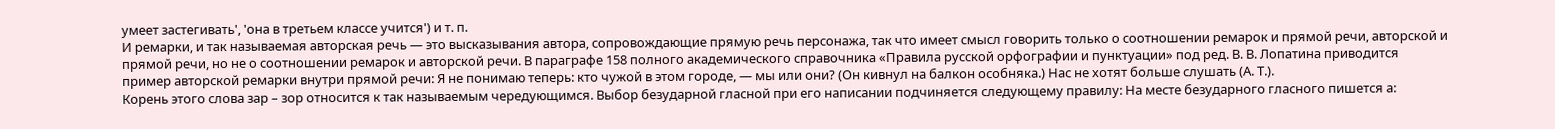умеет застегивать', 'она в третьем классе учится') и т. п.
И ремарки, и так называемая авторская речь — это высказывания автора, сопровождающие прямую речь персонажа, так что имеет смысл говорить только о соотношении ремарок и прямой речи, авторской и прямой речи, но не о соотношении ремарок и авторской речи. В параграфе 158 полного академического справочника «Правила русской орфографии и пунктуации» под ред. В. В. Лопатина приводится пример авторской ремарки внутри прямой речи: Я не понимаю теперь: кто чужой в этом городе, — мы или они? (Он кивнул на балкон особняка.) Нас не хотят больше слушать (А. Т.).
Корень этого слова зар – зор относится к так называемым чередующимся. Выбор безударной гласной при его написании подчиняется следующему правилу: На месте безударного гласного пишется а: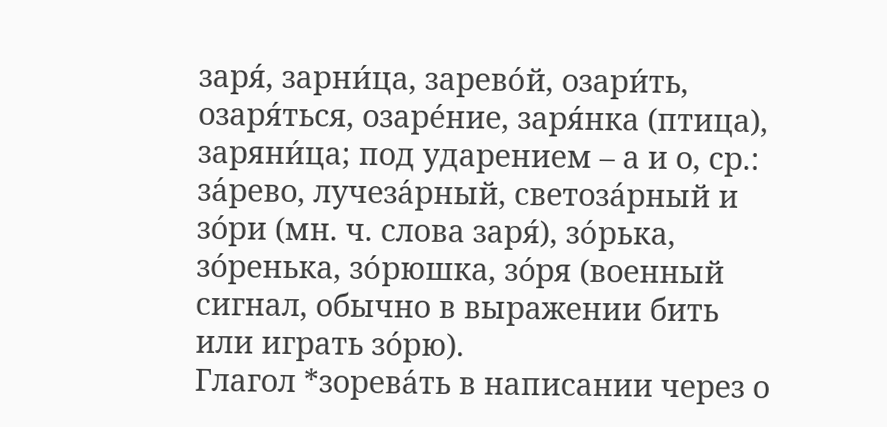заря́, зарни́ца, зарево́й, озари́ть, озаря́ться, озаре́ние, заря́нка (птица), заряни́ца; под ударением – а и о, ср.: за́рево, лучеза́рный, светоза́рный и зо́ри (мн. ч. слова заря́), зо́рька, зо́ренька, зо́рюшка, зо́ря (военный сигнал, обычно в выражении бить или играть зо́рю).
Глагол *зорева́ть в написании через о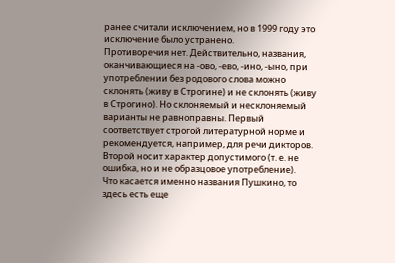ранее считали исключением, но в 1999 году это исключение было устранено.
Противоречия нет. Действительно, названия, оканчивающиеся на -ово, -ево, -ино, -ыно, при употреблении без родового слова можно склонять (живу в Строгине) и не склонять (живу в Строгино). Но склоняемый и несклоняемый варианты не равноправны. Первый соответствует строгой литературной норме и рекомендуется, например, для речи дикторов. Второй носит характер допустимого (т. е. не ошибка, но и не образцовое употребление).
Что касается именно названия Пушкино, то здесь есть еще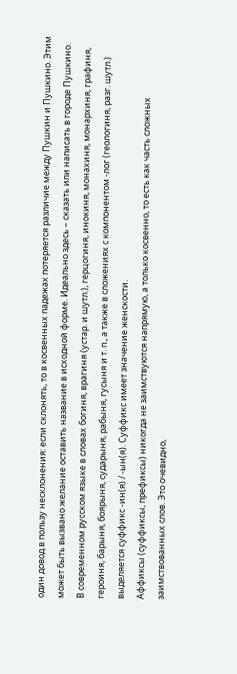один довод в пользу несклонения: если склонять, то в косвенных падежах потеряется различие между Пушкин и Пушкино. Этим может быть вызвано желание оставить название в исходной форме. Идеально здесь – сказать или написать в городе Пушкино.
В современном русском языке в словах богиня, врагиня (устар. и шутл.), герцогиня, инокиня, монахиня, монархиня, графиня, героиня, барыня, боярыня, сударыня, рабыня, гусыня и т. п., а также в сложениях с компонентом -лог (геологиня, разг. шутл.) выделяется суффикс -ин(я) / -ын(я). Суффикс имеет значение женскости.
Аффиксы (суффиксы, префиксы) никогда не заимствуются напрямую, а только косвенно, то есть как часть сложных заимствованных слов. Это очевидно,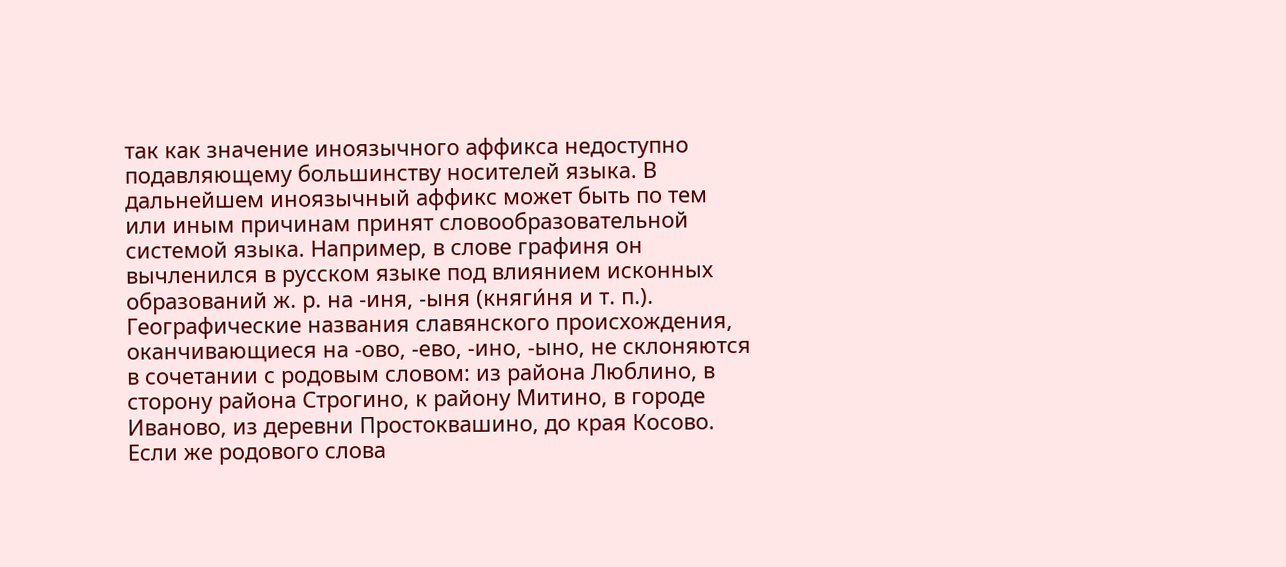так как значение иноязычного аффикса недоступно подавляющему большинству носителей языка. В дальнейшем иноязычный аффикс может быть по тем или иным причинам принят словообразовательной системой языка. Например, в слове графиня он вычленился в русском языке под влиянием исконных образований ж. р. на -иня, -ыня (княги́ня и т. п.).
Географические названия славянского происхождения, оканчивающиеся на -ово, -ево, -ино, -ыно, не склоняются в сочетании с родовым словом: из района Люблино, в сторону района Строгино, к району Митино, в городе Иваново, из деревни Простоквашино, до края Косово. Если же родового слова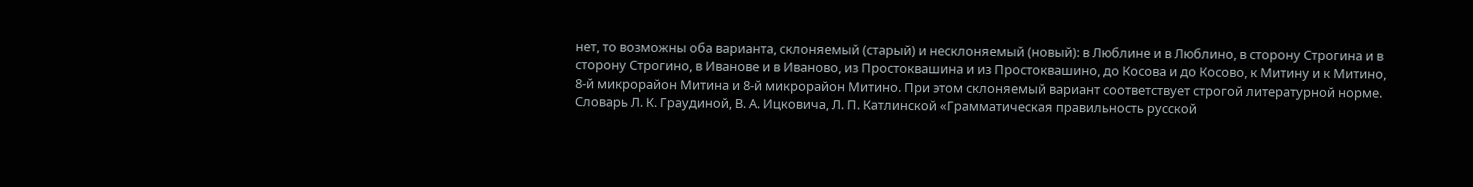нет, то возможны оба варианта, склоняемый (старый) и несклоняемый (новый): в Люблине и в Люблино, в сторону Строгина и в сторону Строгино, в Иванове и в Иваново, из Простоквашина и из Простоквашино, до Косова и до Косово, к Митину и к Митино, 8-й микрорайон Митина и 8-й микрорайон Митино. При этом склоняемый вариант соответствует строгой литературной норме. Словарь Л. К. Граудиной, В. А. Ицковича, Л. П. Катлинской «Грамматическая правильность русской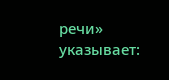речи» указывает: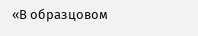«В образцовом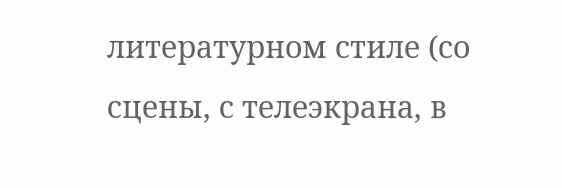литературном стиле (со сцены, с телеэкрана, в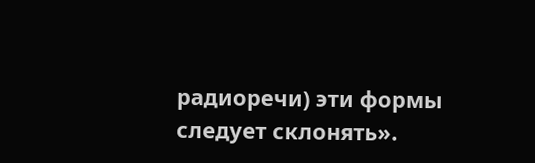радиоречи) эти формы следует склонять».